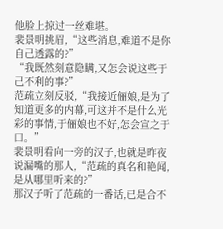他脸上掠过一丝难堪。
裴景明挑眉,“这些消息,难道不是你自己透露的?”
“我既然刻意隐瞒,又怎会说这些于己不利的事?”
范疏立刻反驳,“我接近俪娘,是为了知道更多的内幕,可这并不是什么光彩的事情,于俪娘也不好,怎会宣之于口。”
裴景明看向一旁的汉子,也就是昨夜说漏嘴的那人,“范疏的真名和艳闻,是从哪里听来的?”
那汉子听了范疏的一番话,已是合不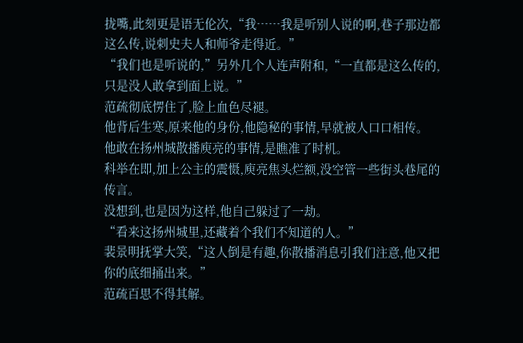拢嘴,此刻更是语无伦次,“我……我是听别人说的啊,巷子那边都这么传,说刺史夫人和师爷走得近。”
“我们也是听说的,”另外几个人连声附和,“一直都是这么传的,只是没人敢拿到面上说。”
范疏彻底愣住了,脸上血色尽褪。
他背后生寒,原来他的身份,他隐秘的事情,早就被人口口相传。
他敢在扬州城散播庾亮的事情,是瞧准了时机。
科举在即,加上公主的震慑,庾亮焦头烂额,没空管一些街头巷尾的传言。
没想到,也是因为这样,他自己躲过了一劫。
“看来这扬州城里,还藏着个我们不知道的人。”
裴景明抚掌大笑,“这人倒是有趣,你散播消息引我们注意,他又把你的底细捅出来。”
范疏百思不得其解。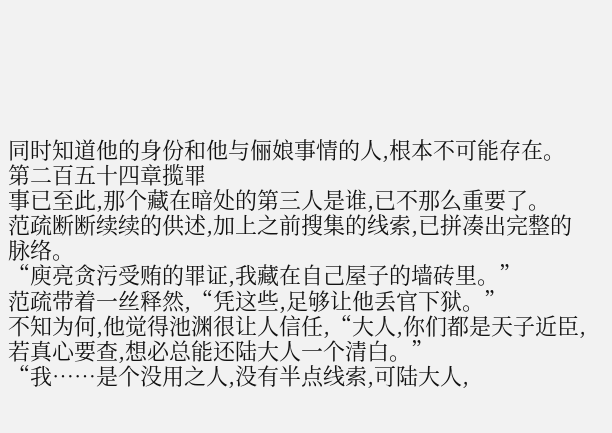同时知道他的身份和他与俪娘事情的人,根本不可能存在。
第二百五十四章揽罪
事已至此,那个藏在暗处的第三人是谁,已不那么重要了。
范疏断断续续的供述,加上之前搜集的线索,已拼凑出完整的脉络。
“庾亮贪污受贿的罪证,我藏在自己屋子的墙砖里。”
范疏带着一丝释然,“凭这些,足够让他丢官下狱。”
不知为何,他觉得池渊很让人信任,“大人,你们都是天子近臣,若真心要查,想必总能还陆大人一个清白。”
“我……是个没用之人,没有半点线索,可陆大人,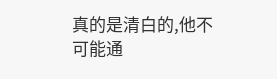真的是清白的,他不可能通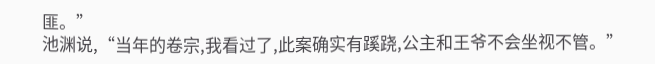匪。”
池渊说,“当年的卷宗,我看过了,此案确实有蹊跷,公主和王爷不会坐视不管。”